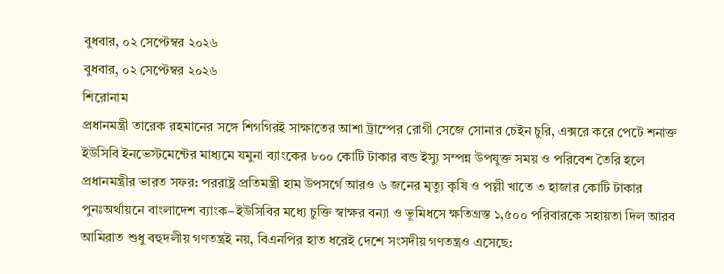বুধবার, ০২ সেপ্টেম্বর ২০২৬
বুধবার, ০২ সেপ্টেম্বর ২০২৬
শিরোনাম
প্রধানমন্ত্রী তারেক রহমানের সঙ্গে শিগগিরই সাক্ষাতের আশা ট্রাম্পের রোগী সেজে সোনার চেইন চুরি, এক্সরে করে পেটে শনাক্ত ইউসিবি ইনভেস্টমেন্টের মাধ্যমে যমুনা ব্যাংকের ৮০০ কোটি টাকার বন্ড ইস্যু সম্পন্ন উপযুক্ত সময় ও পরিবেশ তৈরি হলে প্রধানমন্ত্রীর ভারত সফর: পররাষ্ট্র প্রতিমন্ত্রী হাম উপসর্গে আরও ৬ জনের মৃত্যু কৃষি ও পল্লী খাতে ৩ হাজার কোটি টাকার পুনঃঅর্থায়নে বাংলাদেশ ব্যাংক–ইউসিবির মধ্যে চুক্তি স্বাক্ষর বন্যা ও ভূমিধসে ক্ষতিগ্রস্ত ১,৫০০ পরিবারকে সহায়তা দিল আরব আমিরাত শুধু বহুদলীয় গণতন্ত্রই নয়, বিএনপির হাত ধরেই দেশে সংসদীয় গণতন্ত্রও এসেছে: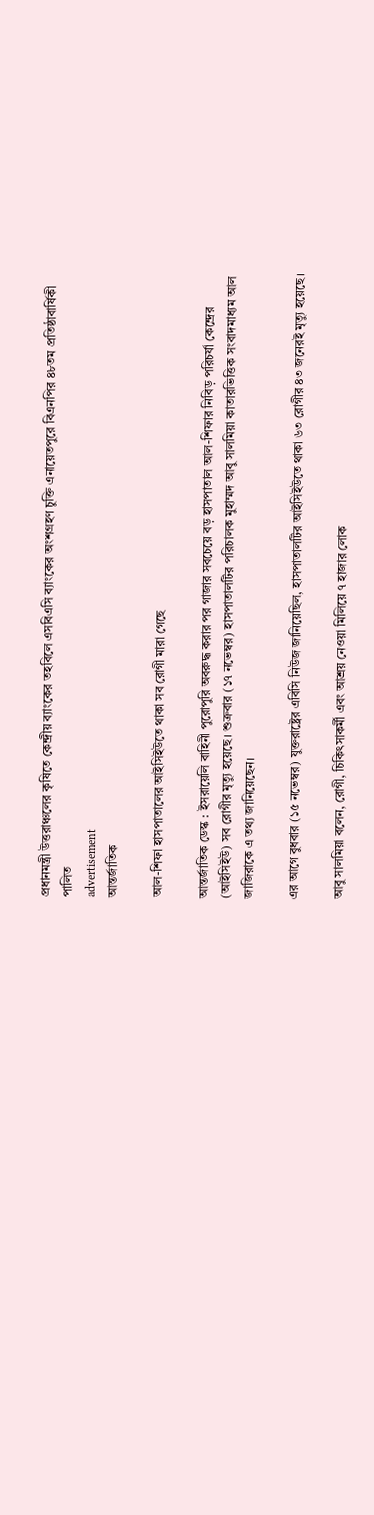প্রধানমন্ত্রী উত্তরাঞ্চলের কৃষিতে কেন্দ্রীয় ব্যাংকের তহবিলে এসবিএসি ব্যাংকের অংশগ্রহণ চুক্তি এনায়েতপুরে বিএনপির ৪৮তম প্রতিষ্ঠাবার্ষিকী পালিত
advertisement
আন্তর্জাতিক

আল-শিফা হাসপাতালের আইসিইউতে থাকা সব রোগী মারা গেছে

আন্তর্জাতিক ডেস্ক : ইসরায়েলি বাহিনী পুরোপুরি অবরুদ্ধ করার পর গাজার সবচেয়ে বড় হাসপাতাল আল-শিফার নিবিড় পরিচর্যা কেন্দ্রের (আইসিইউ) সব রোগীর মৃত্যু হয়েছে। শুক্রবার (১৭ নভেম্বর) হাসপাতালটির পরিচালক মুহাম্মদ আবু সালমিয়া কাতারভিত্তিক সংবাদমাধ্যম আল জাজিরাকে এ তথ্য জানিয়েছেন।

এর আগে বুধবার (১৫ নভেম্বর) যুক্তরাষ্ট্রের এবিসি নিউজ জানিয়েছিল, হাসপাতালটির আইসিইউতে থাকা ৬৩ রোগীর ৪৩ জনেরই মৃত্যু হয়েছে।

আবু সালমিয়া বলেন, রোগী, চিকিৎসাকর্মী এবং আশ্রয় নেওয়া মিলিয়ে ৭ হাজার লোক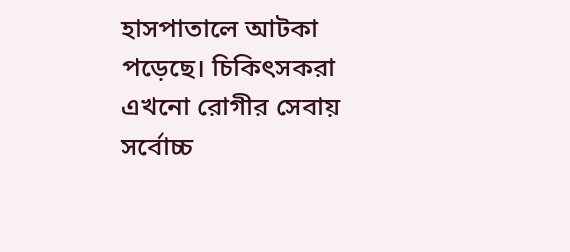হাসপাতালে আটকা পড়েছে। চিকিৎসকরা এখনো রোগীর সেবায় সর্বোচ্চ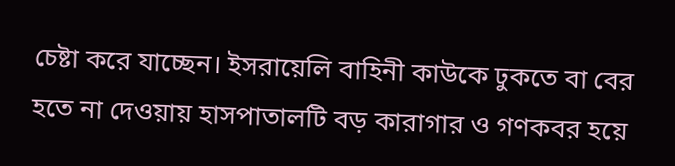চেষ্টা করে যাচ্ছেন। ইসরায়েলি বাহিনী কাউকে ঢুকতে বা বের হতে না দেওয়ায় হাসপাতালটি বড় কারাগার ও গণকবর হয়ে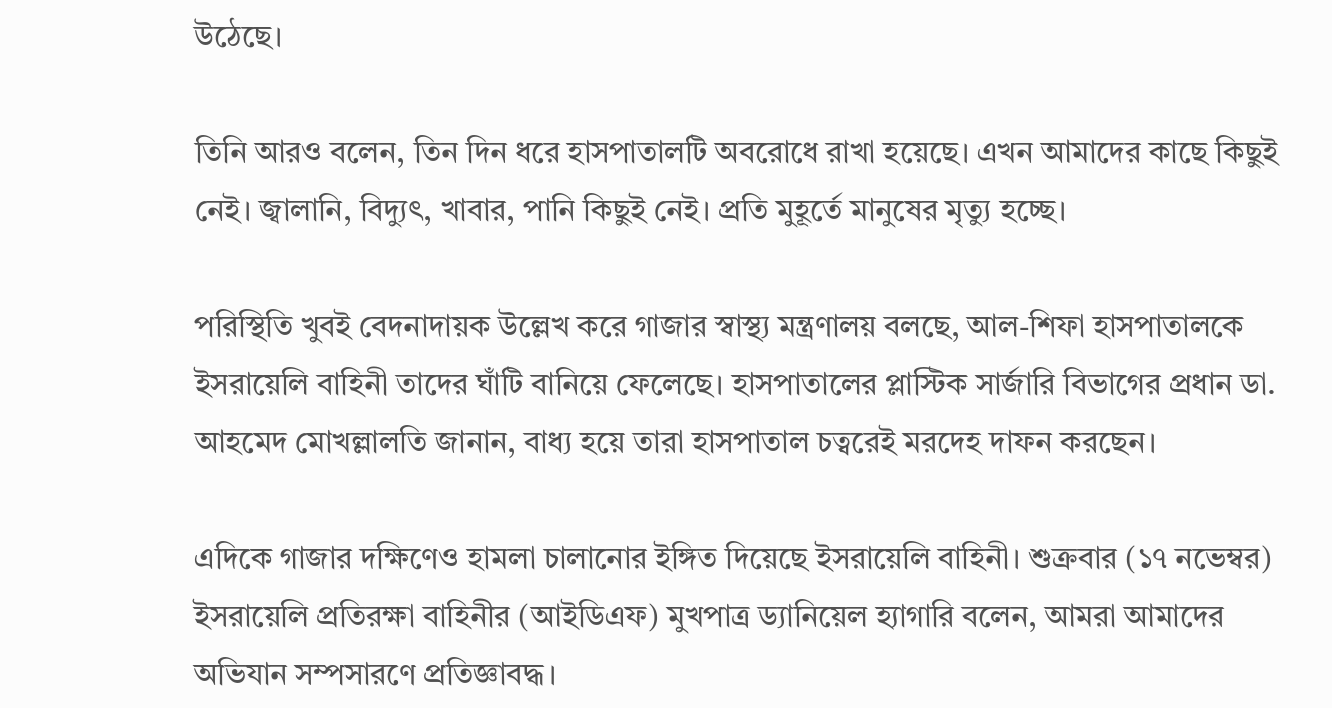উঠেছে।

তিনি আরও বলেন, তিন দিন ধরে হাসপাতালটি অবরোধে রাখা হয়েছে। এখন আমাদের কাছে কিছুই নেই। জ্বালানি, বিদ্যুৎ, খাবার, পানি কিছুই নেই। প্রতি মুহূর্তে মানুষের মৃত্যু হচ্ছে।

পরিস্থিতি খুবই বেদনাদায়ক উল্লেখ করে গাজার স্বাস্থ্য মন্ত্রণালয় বলছে, আল-শিফা হাসপাতালকে ইসরায়েলি বাহিনী তাদের ঘাঁটি বানিয়ে ফেলেছে। হাসপাতালের প্লাস্টিক সার্জারি বিভাগের প্রধান ডা. আহমেদ মোখল্লালতি জানান, বাধ্য হয়ে তারা হাসপাতাল চত্বরেই মরদেহ দাফন করছেন।

এদিকে গাজার দক্ষিণেও হামলা চালানোর ইঙ্গিত দিয়েছে ইসরায়েলি বাহিনী। শুক্রবার (১৭ নভেম্বর) ইসরায়েলি প্রতিরক্ষা বাহিনীর (আইডিএফ) মুখপাত্র ড্যানিয়েল হ্যাগারি বলেন, আমরা আমাদের অভিযান সম্পসারণে প্রতিজ্ঞাবদ্ধ।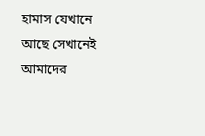হামাস যেখানে আছে সেখানেই আমাদের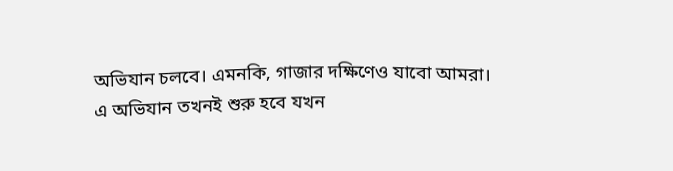অভিযান চলবে। এমনকি, গাজার দক্ষিণেও যাবো আমরা। এ অভিযান তখনই শুরু হবে যখন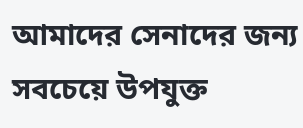আমাদের সেনাদের জন্য সবচেয়ে উপযুক্ত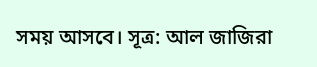সময় আসবে। সূত্র: আল জাজিরা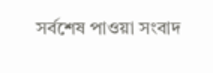সর্বশেষ পাওয়া সংবাদ